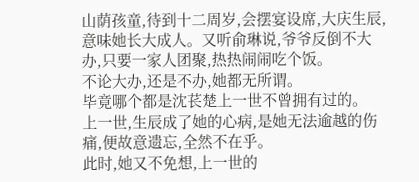山荫孩童,待到十二周岁,会摆宴设席,大庆生辰,意味她长大成人。又听俞琳说,爷爷反倒不大办,只要一家人团聚,热热闹闹吃个饭。
不论大办,还是不办,她都无所谓。
毕竟哪个都是沈苌楚上一世不曾拥有过的。
上一世,生辰成了她的心病,是她无法逾越的伤痛,便故意遗忘,全然不在乎。
此时,她又不免想,上一世的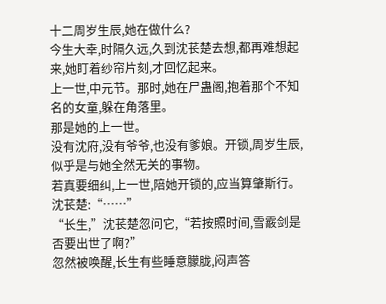十二周岁生辰,她在做什么?
今生大幸,时隔久远,久到沈苌楚去想,都再难想起来,她盯着纱帘片刻,才回忆起来。
上一世,中元节。那时,她在尸蛊阁,抱着那个不知名的女童,躲在角落里。
那是她的上一世。
没有沈府,没有爷爷,也没有爹娘。开锁,周岁生辰,似乎是与她全然无关的事物。
若真要细纠,上一世,陪她开锁的,应当算肇斯行。
沈苌楚:“……”
“长生,”沈苌楚忽问它,“若按照时间,雪霰剑是否要出世了啊?”
忽然被唤醒,长生有些睡意朦胧,闷声答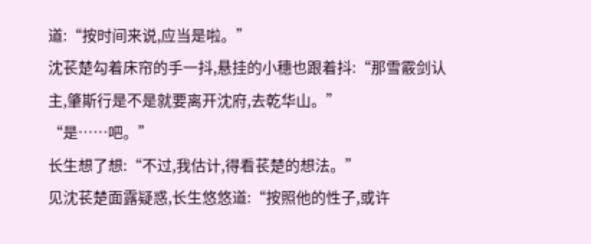道:“按时间来说,应当是啦。”
沈苌楚勾着床帘的手一抖,悬挂的小穗也跟着抖:“那雪霰剑认主,肇斯行是不是就要离开沈府,去乾华山。”
“是……吧。”
长生想了想:“不过,我估计,得看苌楚的想法。”
见沈苌楚面露疑惑,长生悠悠道:“按照他的性子,或许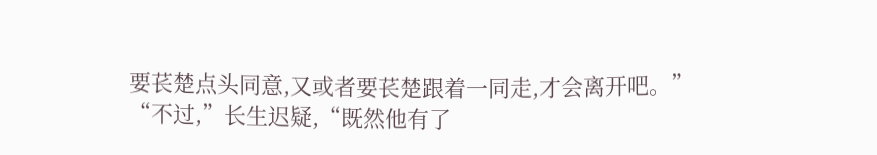要苌楚点头同意,又或者要苌楚跟着一同走,才会离开吧。”
“不过,”长生迟疑,“既然他有了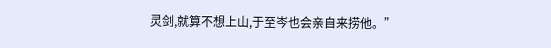灵剑,就算不想上山,于至岑也会亲自来捞他。”